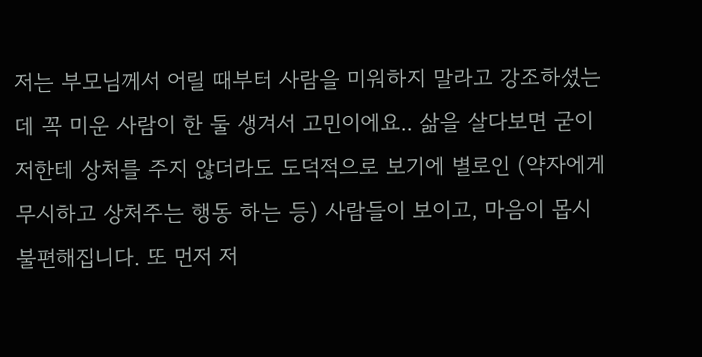저는 부모님께서 어릴 때부터 사람을 미워하지 말라고 강조하셨는데 꼭 미운 사람이 한 둘 생겨서 고민이에요.. 삶을 살다보면 굳이 저한테 상처를 주지 않더라도 도덕적으로 보기에 별로인 (약자에게 무시하고 상처주는 행동 하는 등) 사람들이 보이고, 마음이 몹시 불편해집니다. 또 먼저 저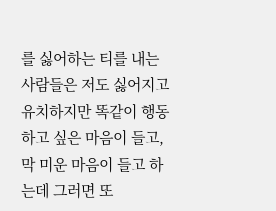를 싫어하는 티를 내는 사람들은 저도 싫어지고 유치하지만 똑같이 행동하고 싶은 마음이 들고, 막 미운 마음이 들고 하는데 그러면 또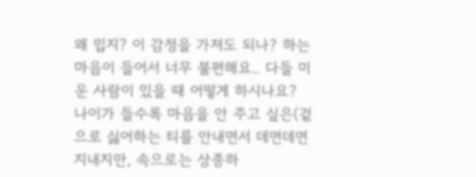왜 밉지? 이 감정을 가져도 되나? 하는 마음이 들어서 너무 불편해요.. 다들 미운 사람이 있을 때 어떻게 하시나요?
나이가 들수록 마음을 안 주고 싶은(겉으로 싫어하는 티를 안내면서 데면데면 지내지만, 속으로는 상종하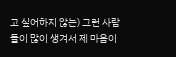고 싶어하지 않는) 그런 사람들이 많이 생겨서 제 마음이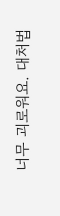너무 괴로워요. 대처법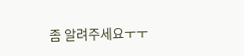좀 알려주세요ㅜㅜ